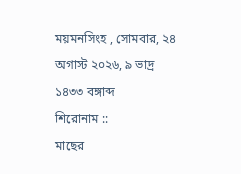ময়মনসিংহ , সোমবার, ২৪ অগাস্ট ২০২৬, ৯ ভাদ্র ১৪৩৩ বঙ্গাব্দ
শিরোনাম ::
মাছের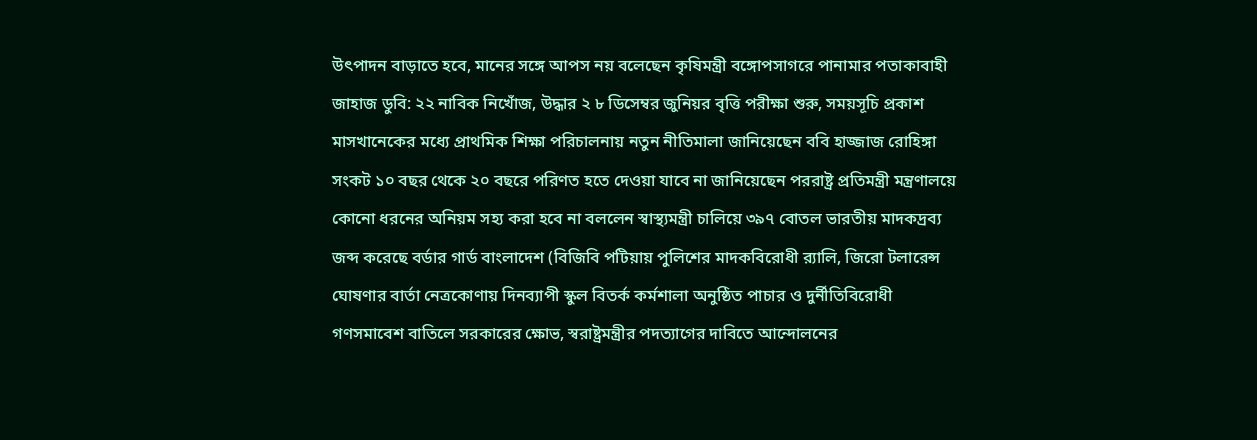উৎপাদন বাড়াতে হবে, মানের সঙ্গে আপস নয় বলেছেন কৃষিমন্ত্রী বঙ্গোপসাগরে পানামার পতাকাবাহী জাহাজ ডুবি: ২২ নাবিক নিখোঁজ, উদ্ধার ২ ৮ ডিসেম্বর জুনিয়র বৃত্তি পরীক্ষা শুরু, সময়সূচি প্রকাশ মাসখানেকের মধ্যে প্রাথমিক শিক্ষা পরিচালনায় নতুন নীতিমালা জানিয়েছেন ববি হাজ্জাজ রোহিঙ্গা সংকট ১০ বছর থেকে ২০ বছরে পরিণত হতে দেওয়া যাবে না জানিয়েছেন পররাষ্ট্র প্রতিমন্ত্রী মন্ত্রণালয়ে কোনো ধরনের অনিয়ম সহ্য করা হবে না বললেন স্বাস্থ্যমন্ত্রী চালিয়ে ৩৯৭ বোতল ভারতীয় মাদকদ্রব্য জব্দ করেছে বর্ডার গার্ড বাংলাদেশ (বিজিবি পটিয়ায় পুলিশের মাদকবিরোধী র‍্যালি, জিরো টলারেন্স ঘোষণার বার্তা নেত্রকোণায় দিনব্যাপী স্কুল বিতর্ক কর্মশালা অনুষ্ঠিত পাচার ও দুর্নীতিবিরোধী গণসমাবেশ বাতিলে সরকারের ক্ষোভ, স্বরাষ্ট্রমন্ত্রীর পদত্যাগের দাবিতে আন্দোলনের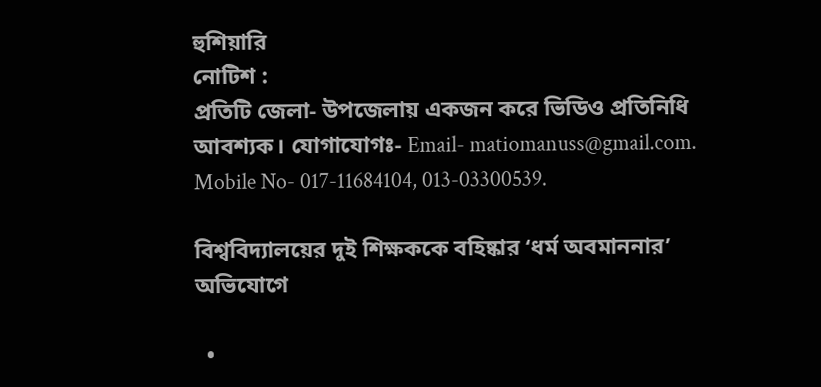হুশিয়ারি
নোটিশ :
প্রতিটি জেলা- উপজেলায় একজন করে ভিডিও প্রতিনিধি আবশ্যক। যোগাযোগঃ- Email- matiomanuss@gmail.com. Mobile No- 017-11684104, 013-03300539.

বিশ্ববিদ্যালয়ের দুই শিক্ষককে বহিষ্কার ‘ধর্ম অবমাননার’ অভিযোগে

  •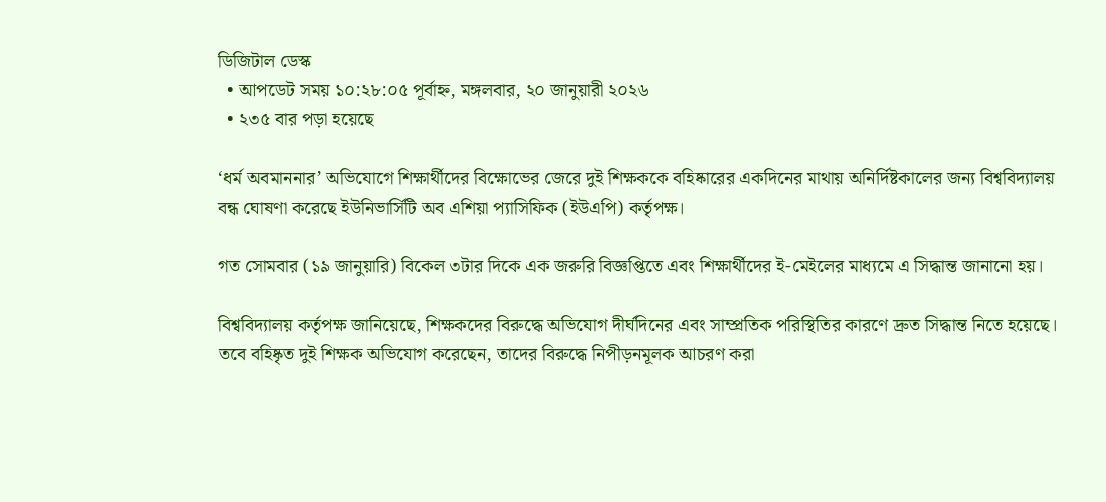ডিজিটাল ডেস্ক
  • আপডেট সময় ১০:২৮:০৫ পূর্বাহ্ন, মঙ্গলবার, ২০ জানুয়ারী ২০২৬
  • ২৩৫ বার পড়া হয়েছে

‘ধর্ম অবমাননার’ অভিযোগে শিক্ষার্থীদের বিক্ষোভের জেরে দুই শিক্ষককে বহিষ্কারের একদিনের মাথায় অনির্দিষ্টকালের জন্য বিশ্ববিদ্যালয় বন্ধ ঘোষণা করেছে ইউনিভার্সিটি অব এশিয়া প্যাসিফিক (ইউএপি) কর্তৃপক্ষ।

গত সোমবার (১৯ জানুয়ারি) বিকেল ৩টার দিকে এক জরুরি বিজ্ঞপ্তিতে এবং শিক্ষার্থীদের ই-মেইলের মাধ্যমে এ সিদ্ধান্ত জানানো হয়।

বিশ্ববিদ্যালয় কর্তৃপক্ষ জানিয়েছে, শিক্ষকদের বিরুদ্ধে অভিযোগ দীর্ঘদিনের এবং সাম্প্রতিক পরিস্থিতির কারণে দ্রুত সিদ্ধান্ত নিতে হয়েছে। তবে বহিষ্কৃত দুই শিক্ষক অভিযোগ করেছেন, তাদের বিরুদ্ধে নিপীড়নমূলক আচরণ করা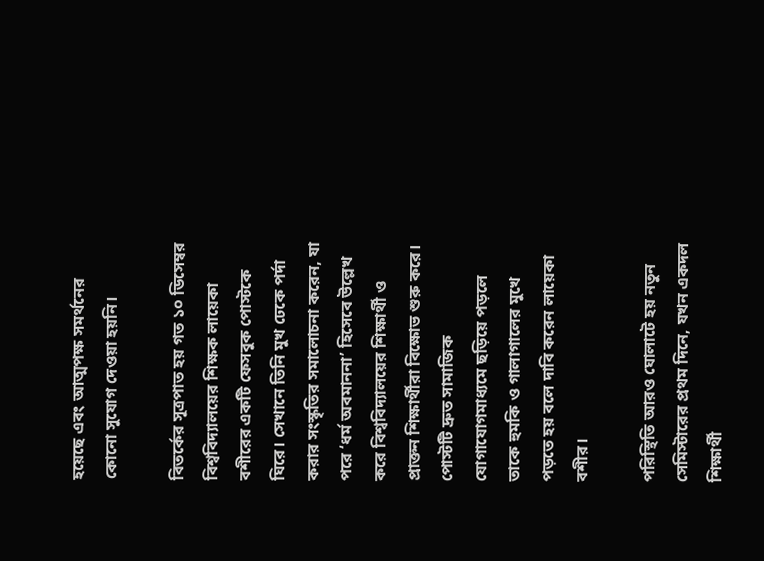হয়েছে এবং আত্মপক্ষ সমর্থনের কোনো সুযোগ দেওয়া হয়নি।

বিতর্কের সূত্রপাত হয় গত ১০ ডিসেম্বর বিশ্ববিদ্যালয়ের শিক্ষক লায়েকা বশীরের একটি ফেসবুক পোস্টকে ঘিরে। সেখানে তিনি মুখ ঢেকে পর্দা করার সংস্কৃতির সমালোচনা করেন, যা পরে ‘ধর্ম অবমাননা’ হিসেবে উল্লেখ করে বিশ্ববিদ্যালয়ের শিক্ষার্থী ও প্রাক্তন শিক্ষার্থীরা বিক্ষোভ শুরু করে। পোস্টটি দ্রুত সামাজিক যোগাযোগমাধ্যমে ছড়িয়ে পড়লে তাকে হুমকি ও গালাগালের মুখে পড়তে হয় বলে দাবি করেন লায়েকা বশীর।

পরিস্থিতি আরও ঘোলাটে হয় নতুন সেমিস্টারের প্রথম দিনে, যখন একদল শিক্ষার্থী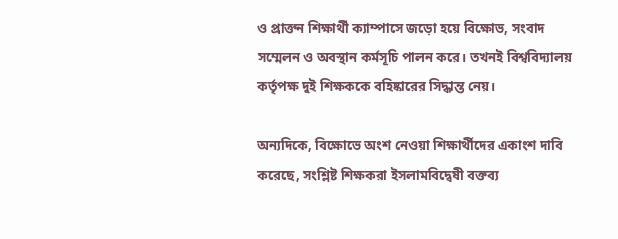ও প্রাক্তন শিক্ষার্থী ক্যাম্পাসে জড়ো হয়ে বিক্ষোভ, সংবাদ সম্মেলন ও অবস্থান কর্মসূচি পালন করে। তখনই বিশ্ববিদ্যালয় কর্তৃপক্ষ দুই শিক্ষককে বহিষ্কারের সিদ্ধান্ত নেয়।

অন্যদিকে, বিক্ষোভে অংশ নেওয়া শিক্ষার্থীদের একাংশ দাবি করেছে, সংশ্লিষ্ট শিক্ষকরা ইসলামবিদ্বেষী বক্তব্য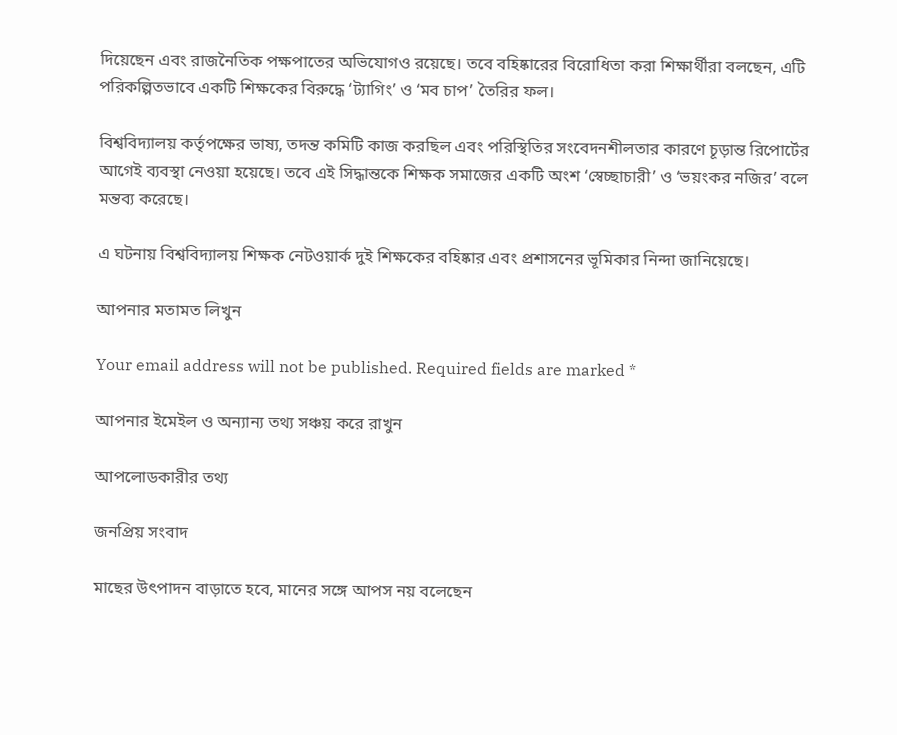দিয়েছেন এবং রাজনৈতিক পক্ষপাতের অভিযোগও রয়েছে। তবে বহিষ্কারের বিরোধিতা করা শিক্ষার্থীরা বলছেন, এটি পরিকল্পিতভাবে একটি শিক্ষকের বিরুদ্ধে ‘ট্যাগিং’ ও ‘মব চাপ’ তৈরির ফল।

বিশ্ববিদ্যালয় কর্তৃপক্ষের ভাষ্য, তদন্ত কমিটি কাজ করছিল এবং পরিস্থিতির সংবেদনশীলতার কারণে চূড়ান্ত রিপোর্টের আগেই ব্যবস্থা নেওয়া হয়েছে। তবে এই সিদ্ধান্তকে শিক্ষক সমাজের একটি অংশ ‘স্বেচ্ছাচারী’ ও ‘ভয়ংকর নজির’ বলে মন্তব্য করেছে।

এ ঘটনায় বিশ্ববিদ্যালয় শিক্ষক নেটওয়ার্ক দুই শিক্ষকের বহিষ্কার এবং প্রশাসনের ভূমিকার নিন্দা জানিয়েছে।

আপনার মতামত লিখুন

Your email address will not be published. Required fields are marked *

আপনার ইমেইল ও অন্যান্য তথ্য সঞ্চয় করে রাখুন

আপলোডকারীর তথ্য

জনপ্রিয় সংবাদ

মাছের উৎপাদন বাড়াতে হবে, মানের সঙ্গে আপস নয় বলেছেন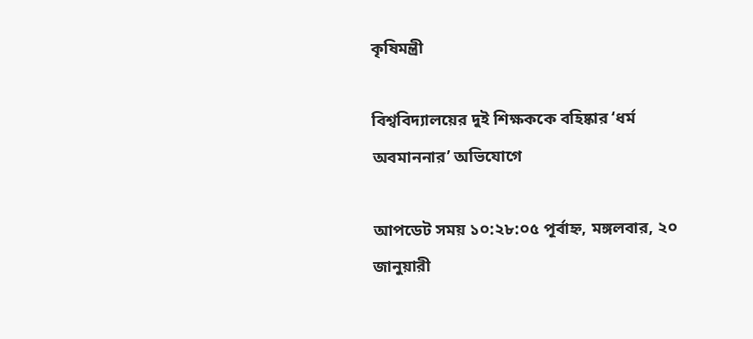কৃষিমন্ত্রী

বিশ্ববিদ্যালয়ের দুই শিক্ষককে বহিষ্কার ‘ধর্ম অবমাননার’ অভিযোগে

আপডেট সময় ১০:২৮:০৫ পূর্বাহ্ন, মঙ্গলবার, ২০ জানুয়ারী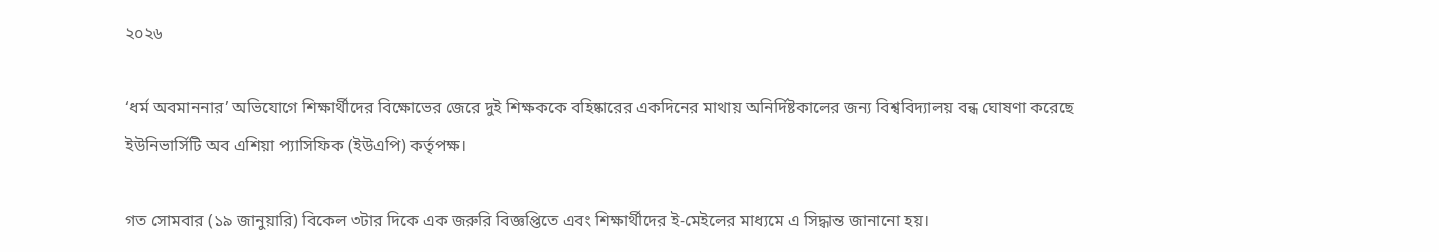২০২৬

‘ধর্ম অবমাননার’ অভিযোগে শিক্ষার্থীদের বিক্ষোভের জেরে দুই শিক্ষককে বহিষ্কারের একদিনের মাথায় অনির্দিষ্টকালের জন্য বিশ্ববিদ্যালয় বন্ধ ঘোষণা করেছে ইউনিভার্সিটি অব এশিয়া প্যাসিফিক (ইউএপি) কর্তৃপক্ষ।

গত সোমবার (১৯ জানুয়ারি) বিকেল ৩টার দিকে এক জরুরি বিজ্ঞপ্তিতে এবং শিক্ষার্থীদের ই-মেইলের মাধ্যমে এ সিদ্ধান্ত জানানো হয়।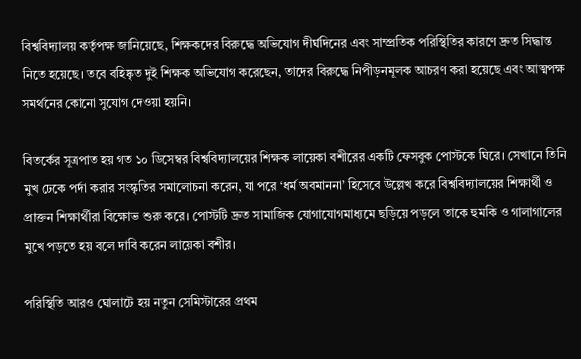বিশ্ববিদ্যালয় কর্তৃপক্ষ জানিয়েছে, শিক্ষকদের বিরুদ্ধে অভিযোগ দীর্ঘদিনের এবং সাম্প্রতিক পরিস্থিতির কারণে দ্রুত সিদ্ধান্ত নিতে হয়েছে। তবে বহিষ্কৃত দুই শিক্ষক অভিযোগ করেছেন, তাদের বিরুদ্ধে নিপীড়নমূলক আচরণ করা হয়েছে এবং আত্মপক্ষ সমর্থনের কোনো সুযোগ দেওয়া হয়নি।

বিতর্কের সূত্রপাত হয় গত ১০ ডিসেম্বর বিশ্ববিদ্যালয়ের শিক্ষক লায়েকা বশীরের একটি ফেসবুক পোস্টকে ঘিরে। সেখানে তিনি মুখ ঢেকে পর্দা করার সংস্কৃতির সমালোচনা করেন, যা পরে ‘ধর্ম অবমাননা’ হিসেবে উল্লেখ করে বিশ্ববিদ্যালয়ের শিক্ষার্থী ও প্রাক্তন শিক্ষার্থীরা বিক্ষোভ শুরু করে। পোস্টটি দ্রুত সামাজিক যোগাযোগমাধ্যমে ছড়িয়ে পড়লে তাকে হুমকি ও গালাগালের মুখে পড়তে হয় বলে দাবি করেন লায়েকা বশীর।

পরিস্থিতি আরও ঘোলাটে হয় নতুন সেমিস্টারের প্রথম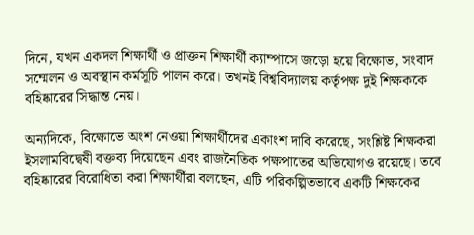দিনে, যখন একদল শিক্ষার্থী ও প্রাক্তন শিক্ষার্থী ক্যাম্পাসে জড়ো হয়ে বিক্ষোভ, সংবাদ সম্মেলন ও অবস্থান কর্মসূচি পালন করে। তখনই বিশ্ববিদ্যালয় কর্তৃপক্ষ দুই শিক্ষককে বহিষ্কারের সিদ্ধান্ত নেয়।

অন্যদিকে, বিক্ষোভে অংশ নেওয়া শিক্ষার্থীদের একাংশ দাবি করেছে, সংশ্লিষ্ট শিক্ষকরা ইসলামবিদ্বেষী বক্তব্য দিয়েছেন এবং রাজনৈতিক পক্ষপাতের অভিযোগও রয়েছে। তবে বহিষ্কারের বিরোধিতা করা শিক্ষার্থীরা বলছেন, এটি পরিকল্পিতভাবে একটি শিক্ষকের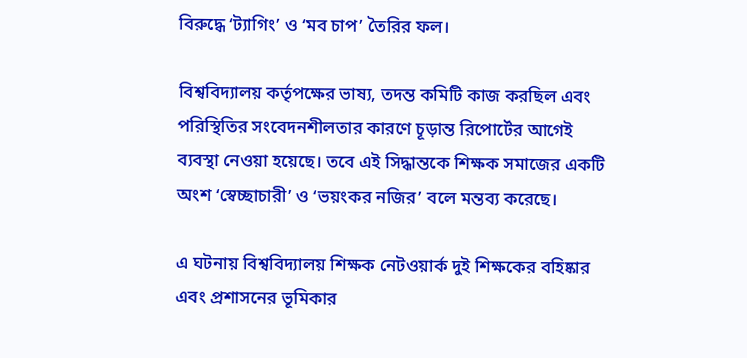বিরুদ্ধে ‘ট্যাগিং’ ও ‘মব চাপ’ তৈরির ফল।

বিশ্ববিদ্যালয় কর্তৃপক্ষের ভাষ্য, তদন্ত কমিটি কাজ করছিল এবং পরিস্থিতির সংবেদনশীলতার কারণে চূড়ান্ত রিপোর্টের আগেই ব্যবস্থা নেওয়া হয়েছে। তবে এই সিদ্ধান্তকে শিক্ষক সমাজের একটি অংশ ‘স্বেচ্ছাচারী’ ও ‘ভয়ংকর নজির’ বলে মন্তব্য করেছে।

এ ঘটনায় বিশ্ববিদ্যালয় শিক্ষক নেটওয়ার্ক দুই শিক্ষকের বহিষ্কার এবং প্রশাসনের ভূমিকার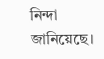নিন্দা জানিয়েছে।